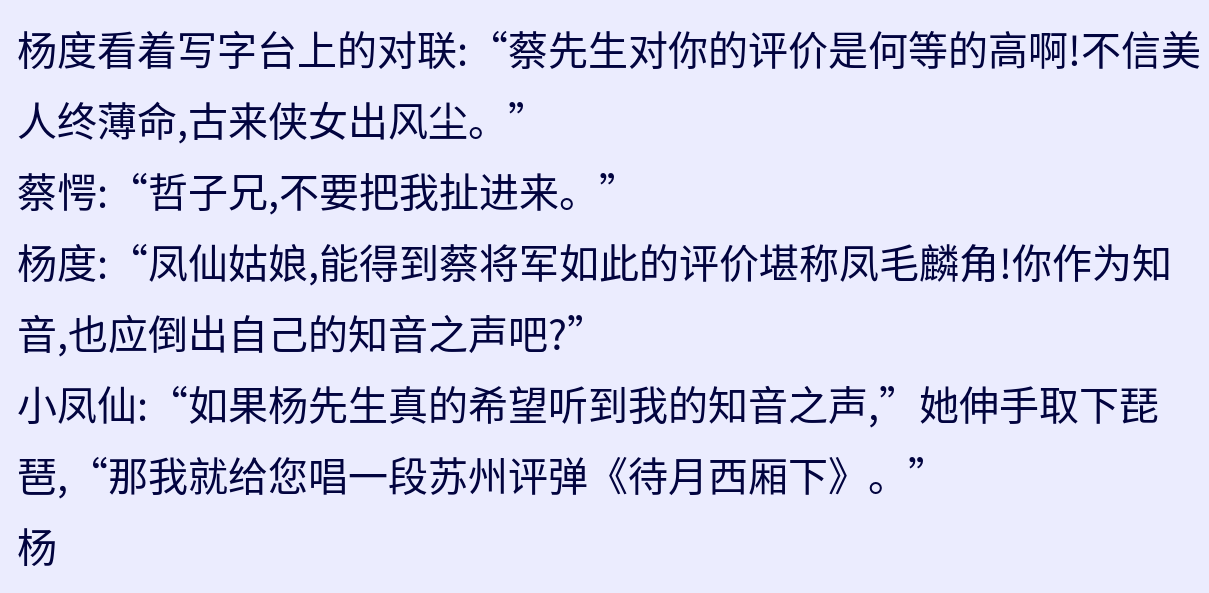杨度看着写字台上的对联:“蔡先生对你的评价是何等的高啊!不信美人终薄命,古来侠女出风尘。”
蔡愕:“哲子兄,不要把我扯进来。”
杨度:“凤仙姑娘,能得到蔡将军如此的评价堪称凤毛麟角!你作为知音,也应倒出自己的知音之声吧?”
小凤仙:“如果杨先生真的希望听到我的知音之声,”她伸手取下琵琶,“那我就给您唱一段苏州评弹《待月西厢下》。”
杨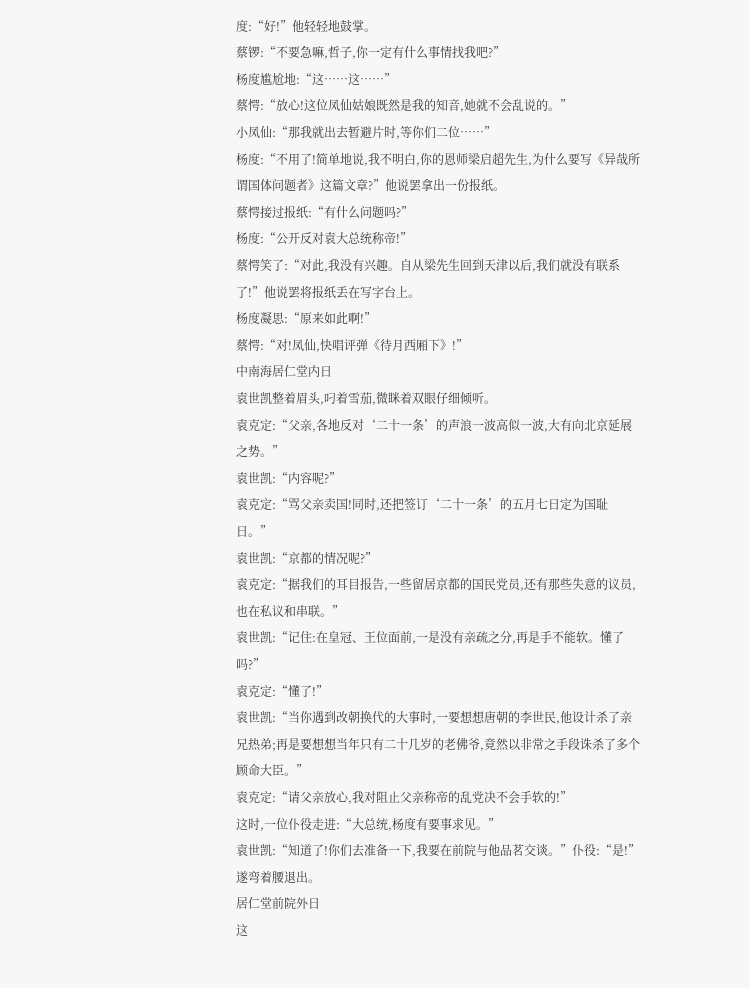度:“好!”他轻轻地鼓掌。
蔡锣:“不要急嘛,哲子,你一定有什么事情找我吧?”
杨度尴尬地:“这……这……”
蔡愕:“放心!这位凤仙姑娘既然是我的知音,她就不会乱说的。”
小凤仙:“那我就出去暂避片时,等你们二位……”
杨度:“不用了!简单地说,我不明白,你的恩师梁启超先生,为什么要写《异哉所谓国体问题者》这篇文章?”他说罢拿出一份报纸。
蔡愕接过报纸:“有什么问题吗?”
杨度:“公开反对袁大总统称帝!”
蔡愕笑了:“对此,我没有兴趣。自从梁先生回到天津以后,我们就没有联系了!”他说罢将报纸丢在写字台上。
杨度凝思:“原来如此啊!”
蔡愕:“对!凤仙,快唱评弹《待月西厢下》!”
中南海居仁堂内日
袁世凯整着眉头,叼着雪茄,微眯着双眼仔细倾听。
袁克定:“父亲,各地反对‘二十一条’的声浪一波高似一波,大有向北京延展之势。”
袁世凯:“内容呢?”
袁克定:“骂父亲卖国!同时,还把签订‘二十一条’的五月七日定为国耻日。”
袁世凯:“京都的情况呢?”
袁克定:“据我们的耳目报告,一些留居京都的国民党员,还有那些失意的议员,也在私议和串联。”
袁世凯:“记住:在皇冠、王位面前,一是没有亲疏之分,再是手不能软。懂了吗?”
袁克定:“懂了!”
袁世凯:“当你遇到改朝换代的大事时,一要想想唐朝的李世民,他设计杀了亲兄热弟;再是要想想当年只有二十几岁的老佛爷,竟然以非常之手段诛杀了多个顾命大臣。”
袁克定:“请父亲放心,我对阻止父亲称帝的乱党决不会手软的!”
这时,一位仆役走进:“大总统,杨度有要事求见。”
袁世凯:“知道了!你们去准备一下,我要在前院与他品茗交谈。”仆役:“是!”遂弯着腰退出。
居仁堂前院外日
这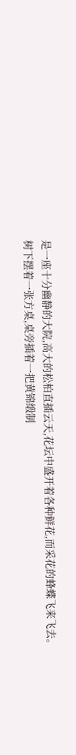是一座十分幽静的大院,高大的松柏直插云天,花坛中盛开着各种鲜花,而采花的蜂蝶飞来飞去。
树下摆着一张方桌,桌旁插着一把黄锦缎制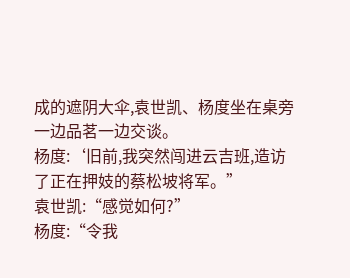成的遮阴大伞,袁世凯、杨度坐在桌旁一边品茗一边交谈。
杨度:‘旧前,我突然闯进云吉班,造访了正在押妓的蔡松坡将军。”
袁世凯:“感觉如何?”
杨度:“令我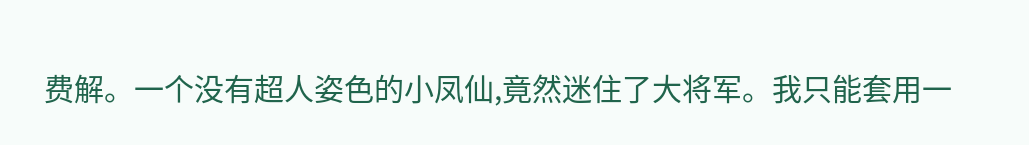费解。一个没有超人姿色的小凤仙,竟然迷住了大将军。我只能套用一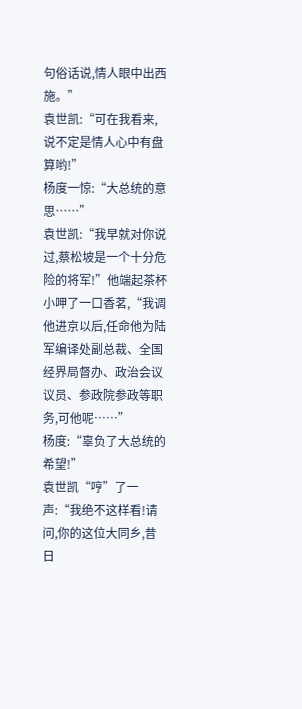句俗话说,情人眼中出西施。”
袁世凯:“可在我看来,说不定是情人心中有盘算哟!”
杨度一惊:“大总统的意思……”
袁世凯:“我早就对你说过,蔡松坡是一个十分危险的将军!”他端起茶杯小呷了一口香茗,“我调他进京以后,任命他为陆军编译处副总裁、全国经界局督办、政治会议议员、参政院参政等职务,可他呢……”
杨度:“辜负了大总统的希望!”
袁世凯“哼”了一声:“我绝不这样看!请问,你的这位大同乡,昔日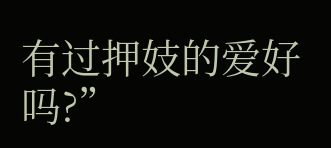有过押妓的爱好吗?”